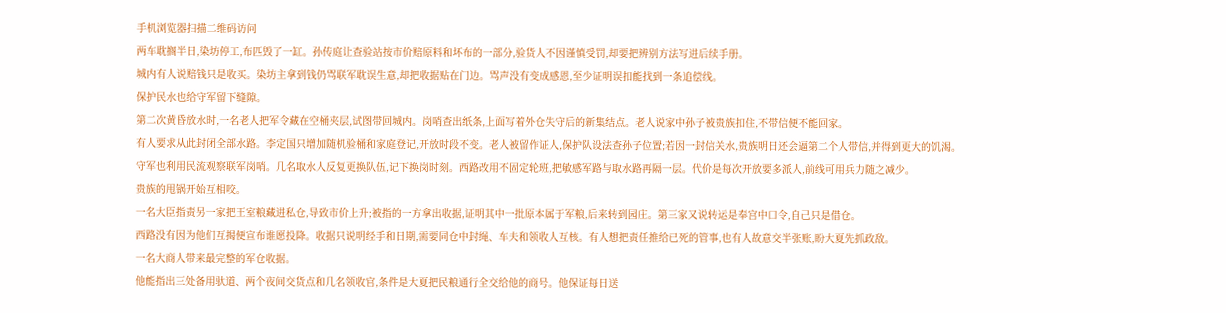手机浏览器扫描二维码访问
两车耽搁半日,染坊停工,布匹毁了一缸。孙传庭让查验站按市价赔原料和坏布的一部分,验货人不因谨慎受罚,却要把辨别方法写进后续手册。
城内有人说赔钱只是收买。染坊主拿到钱仍骂联军耽误生意,却把收据贴在门边。骂声没有变成感恩,至少证明误扣能找到一条追偿线。
保护民水也给守军留下缝隙。
第二次黄昏放水时,一名老人把军令藏在空桶夹层,试图带回城内。岗哨查出纸条,上面写着外仓失守后的新集结点。老人说家中孙子被贵族扣住,不带信便不能回家。
有人要求从此封闭全部水路。李定国只增加随机验桶和家庭登记,开放时段不变。老人被留作证人,保护队设法查孙子位置;若因一封信关水,贵族明日还会逼第二个人带信,并得到更大的饥渴。
守军也利用民流观察联军岗哨。几名取水人反复更换队伍,记下换岗时刻。西路改用不固定轮班,把敏感军路与取水路再隔一层。代价是每次开放要多派人,前线可用兵力随之减少。
贵族的甩锅开始互相咬。
一名大臣指责另一家把王室粮藏进私仓,导致市价上升;被指的一方拿出收据,证明其中一批原本属于军粮,后来转到园庄。第三家又说转运是奉宫中口令,自己只是借仓。
西路没有因为他们互揭便宣布谁愿投降。收据只说明经手和日期,需要同仓中封绳、车夫和领收人互核。有人想把责任推给已死的管事,也有人故意交半张账,盼大夏先抓政敌。
一名大商人带来最完整的军仓收据。
他能指出三处备用驮道、两个夜间交货点和几名领收官,条件是大夏把民粮通行全交给他的商号。他保证每日送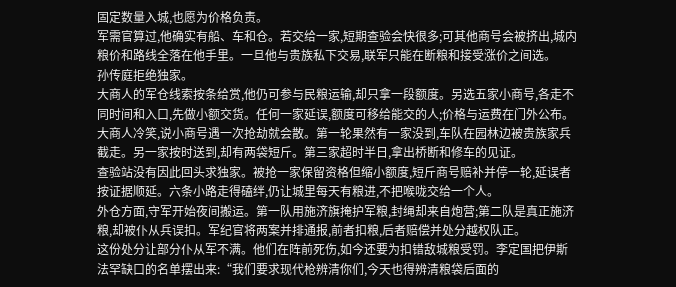固定数量入城,也愿为价格负责。
军需官算过,他确实有船、车和仓。若交给一家,短期查验会快很多;可其他商号会被挤出,城内粮价和路线全落在他手里。一旦他与贵族私下交易,联军只能在断粮和接受涨价之间选。
孙传庭拒绝独家。
大商人的军仓线索按条给赏,他仍可参与民粮运输,却只拿一段额度。另选五家小商号,各走不同时间和入口,先做小额交货。任何一家延误,额度可移给能交的人;价格与运费在门外公布。
大商人冷笑,说小商号遇一次抢劫就会散。第一轮果然有一家没到,车队在园林边被贵族家兵截走。另一家按时送到,却有两袋短斤。第三家超时半日,拿出桥断和修车的见证。
查验站没有因此回头求独家。被抢一家保留资格但缩小额度,短斤商号赔补并停一轮,延误者按证据顺延。六条小路走得磕绊,仍让城里每天有粮进,不把喉咙交给一个人。
外仓方面,守军开始夜间搬运。第一队用施济旗掩护军粮,封绳却来自炮营;第二队是真正施济粮,却被仆从兵误扣。军纪官将两案并排通报,前者扣粮,后者赔偿并处分越权队正。
这份处分让部分仆从军不满。他们在阵前死伤,如今还要为扣错敌城粮受罚。李定国把伊斯法罕缺口的名单摆出来:“我们要求现代枪辨清你们,今天也得辨清粮袋后面的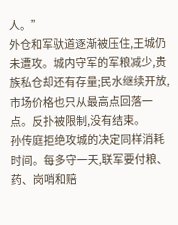人。”
外仓和军驮道逐渐被压住,王城仍未遭攻。城内守军的军粮减少,贵族私仓却还有存量;民水继续开放,市场价格也只从最高点回落一点。反扑被限制,没有结束。
孙传庭拒绝攻城的决定同样消耗时间。每多守一天,联军要付粮、药、岗哨和赔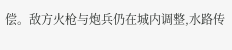偿。敌方火枪与炮兵仍在城内调整,水路传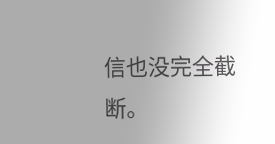信也没完全截断。